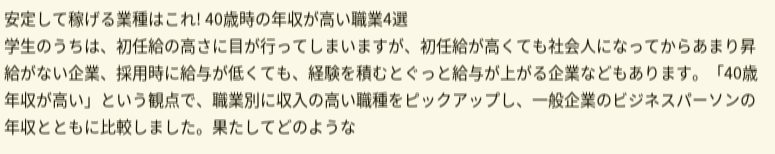安定して稼げる業種はこれ! 40歳時の年収が高い職業4選
学生のうちは、初任給の高さに目が行ってしまいますが、初任給が高くても社会人になってからあまり昇給がない企業、採用時に給与が低くても、経験を積むとぐっと給与が上がる企業などもあります。「40歳年収が高い」という観点で、職業別に収入の高い職種をピックアップし、一般企業のビジネスパーソンの年収とともに比較しました。果たしてどのような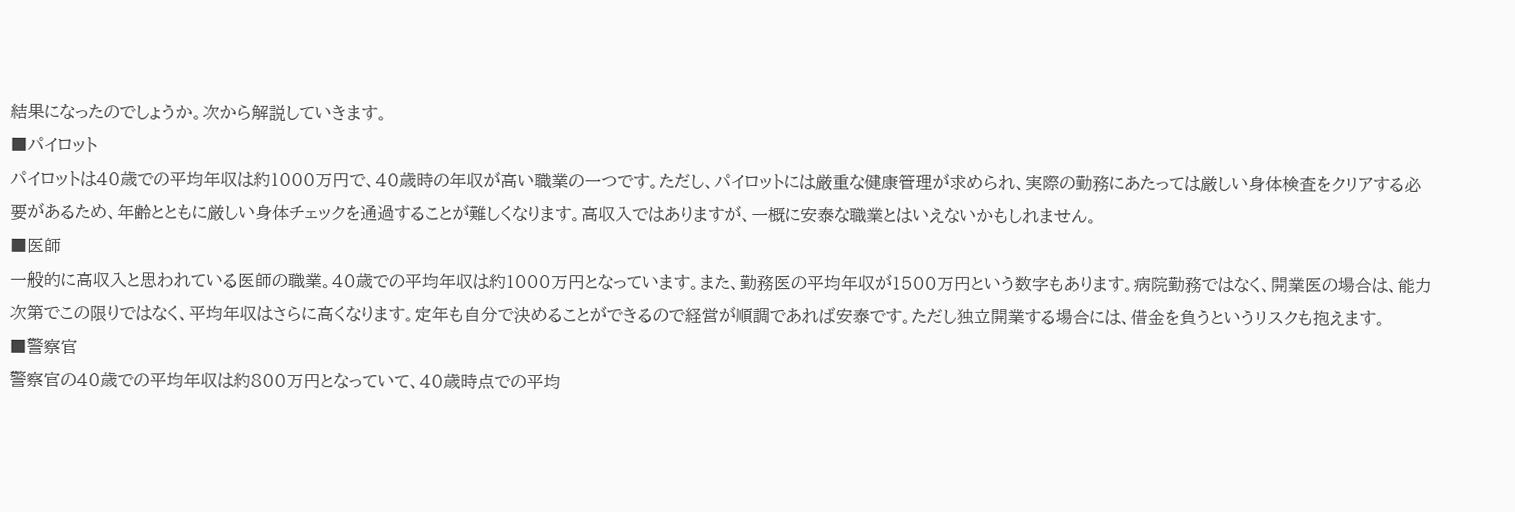結果になったのでしょうか。次から解説していきます。
■パイロット
パイロットは40歳での平均年収は約1000万円で、40歳時の年収が高い職業の一つです。ただし、パイロットには厳重な健康管理が求められ、実際の勤務にあたっては厳しい身体検査をクリアする必要があるため、年齢とともに厳しい身体チェックを通過することが難しくなります。高収入ではありますが、一概に安泰な職業とはいえないかもしれません。
■医師
一般的に高収入と思われている医師の職業。40歳での平均年収は約1000万円となっています。また、勤務医の平均年収が1500万円という数字もあります。病院勤務ではなく、開業医の場合は、能力次第でこの限りではなく、平均年収はさらに高くなります。定年も自分で決めることができるので経営が順調であれば安泰です。ただし独立開業する場合には、借金を負うというリスクも抱えます。
■警察官
警察官の40歳での平均年収は約800万円となっていて、40歳時点での平均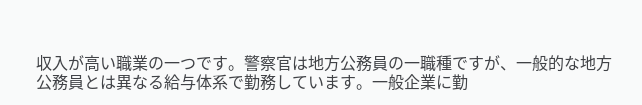収入が高い職業の一つです。警察官は地方公務員の一職種ですが、一般的な地方公務員とは異なる給与体系で勤務しています。一般企業に勤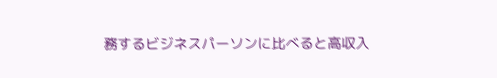務するビジネスパーソンに比べると高収入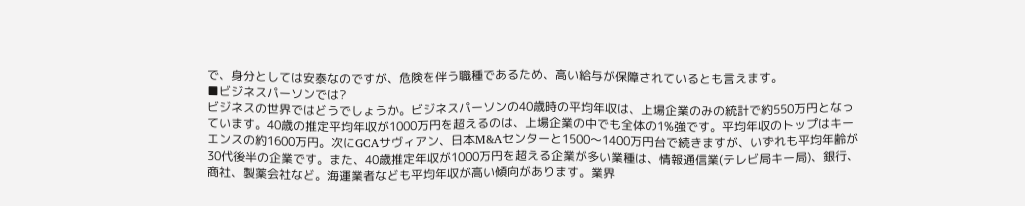で、身分としては安泰なのですが、危険を伴う職種であるため、高い給与が保障されているとも言えます。
■ビジネスパーソンでは?
ビジネスの世界ではどうでしょうか。ビジネスパーソンの40歳時の平均年収は、上場企業のみの統計で約550万円となっています。40歳の推定平均年収が1000万円を超えるのは、上場企業の中でも全体の1%強です。平均年収のトップはキーエンスの約1600万円。次にGCAサヴィアン、日本M&Aセンターと1500〜1400万円台で続きますが、いずれも平均年齢が30代後半の企業です。また、40歳推定年収が1000万円を超える企業が多い業種は、情報通信業(テレビ局キー局)、銀行、商社、製薬会社など。海運業者なども平均年収が高い傾向があります。業界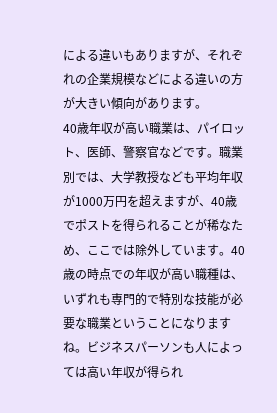による違いもありますが、それぞれの企業規模などによる違いの方が大きい傾向があります。
40歳年収が高い職業は、パイロット、医師、警察官などです。職業別では、大学教授なども平均年収が1000万円を超えますが、40歳でポストを得られることが稀なため、ここでは除外しています。40歳の時点での年収が高い職種は、いずれも専門的で特別な技能が必要な職業ということになりますね。ビジネスパーソンも人によっては高い年収が得られ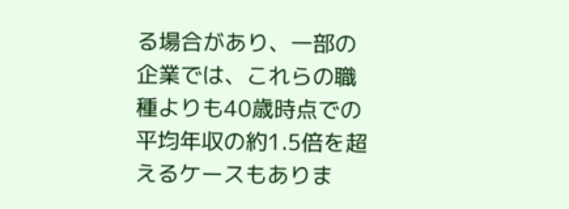る場合があり、一部の企業では、これらの職種よりも40歳時点での平均年収の約1.5倍を超えるケースもありま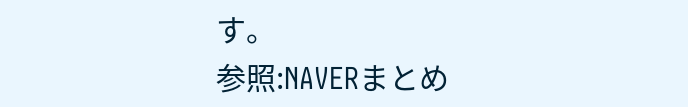す。
参照:NAVERまとめ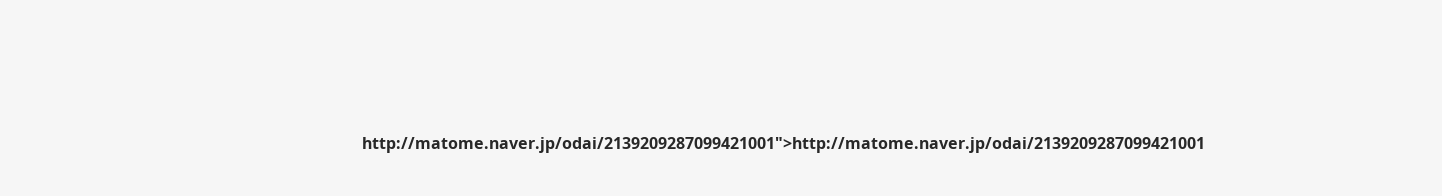http://matome.naver.jp/odai/2139209287099421001">http://matome.naver.jp/odai/2139209287099421001